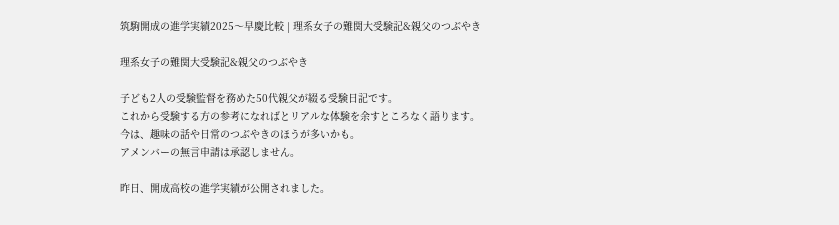筑駒開成の進学実績2025〜早慶比較 | 理系女子の難関大受験記&親父のつぶやき

理系女子の難関大受験記&親父のつぶやき

子ども2人の受験監督を務めた50代親父が綴る受験日記です。
これから受験する方の参考になればとリアルな体験を余すところなく語ります。
今は、趣味の話や日常のつぶやきのほうが多いかも。
アメンバーの無言申請は承認しません。

昨日、開成高校の進学実績が公開されました。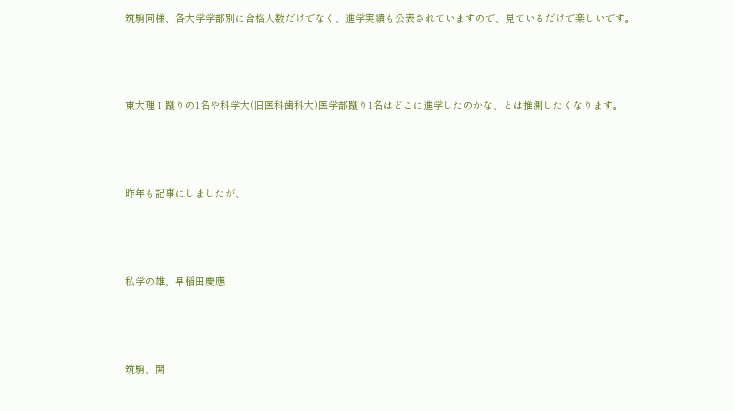筑駒同様、各大学学部別に合格人数だけでなく、進学実績も公表されていますので、見ているだけで楽しいです。



東大理Ⅰ蹴りの1名や科学大(旧医科歯科大)医学部蹴り1名はどこに進学したのかな、とは推測したくなります。



昨年も記事にしましたが、



私学の雄、早稲田慶應



筑駒、開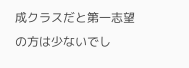成クラスだと第一志望の方は少ないでし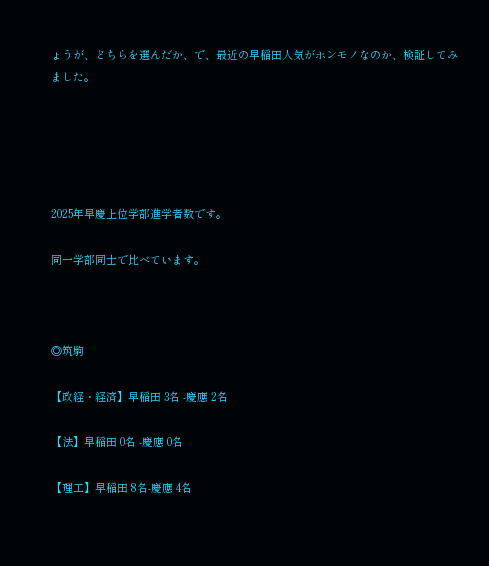ょうが、どちらを選んだか、で、最近の早稲田人気がホンモノなのか、検証してみました。





2025年早慶上位学部進学者数です。

同一学部同士で比べています。



◎筑駒

【政経・経済】早稲田 3名 -慶應 2名

【法】早稲田 0名 -慶應 0名

【理工】早稲田 8名-慶應 4名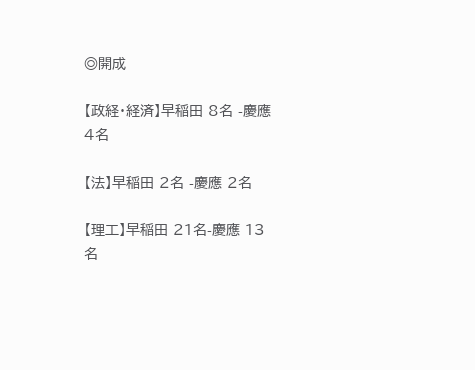◎開成

【政経・経済】早稲田 8名 -慶應 4名

【法】早稲田 2名 -慶應 2名

【理工】早稲田 21名-慶應 13名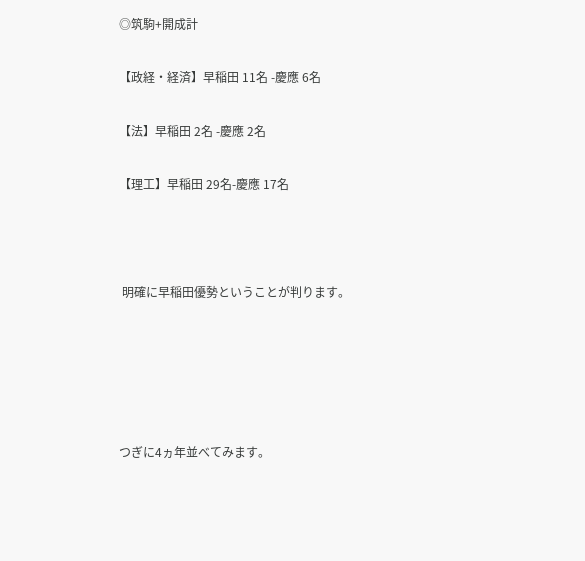◎筑駒+開成計

【政経・経済】早稲田 11名 -慶應 6名

【法】早稲田 2名 -慶應 2名

【理工】早稲田 29名-慶應 17名



 明確に早稲田優勢ということが判ります。





つぎに4ヵ年並べてみます。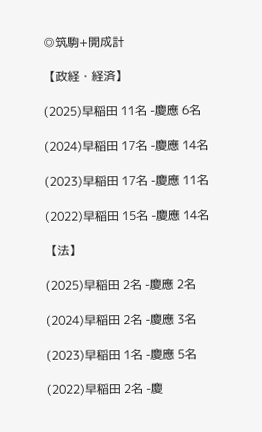◎筑駒+開成計

【政経・経済】

(2025)早稲田 11名 -慶應 6名

(2024)早稲田 17名 -慶應 14名

(2023)早稲田 17名 -慶應 11名

(2022)早稲田 15名 -慶應 14名

【法】

(2025)早稲田 2名 -慶應 2名

(2024)早稲田 2名 -慶應 3名

(2023)早稲田 1名 -慶應 5名

(2022)早稲田 2名 -慶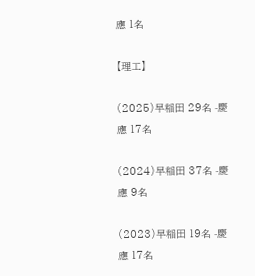應 1名

【理工】

(2025)早稲田 29名 -慶應 17名

(2024)早稲田 37名 -慶應 9名

(2023)早稲田 19名 -慶應 17名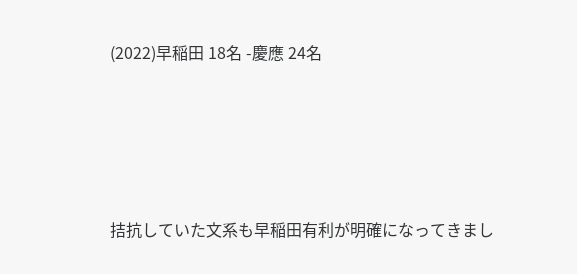(2022)早稲田 18名 -慶應 24名





拮抗していた文系も早稲田有利が明確になってきまし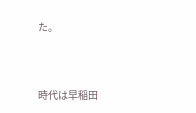た。



時代は早稲田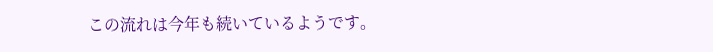この流れは今年も続いているようです。